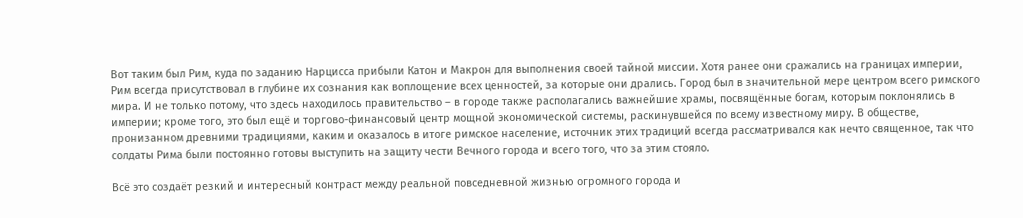Вот таким был Рим, куда по заданию Нарцисса прибыли Катон и Макрон для выполнения своей тайной миссии. Хотя ранее они сражались на границах империи, Рим всегда присутствовал в глубине их сознания как воплощение всех ценностей, за которые они дрались. Город был в значительной мере центром всего римского мира. И не только потому, что здесь находилось правительство – в городе также располагались важнейшие храмы, посвящённые богам, которым поклонялись в империи; кроме того, это был ещё и торгово-финансовый центр мощной экономической системы, раскинувшейся по всему известному миру. В обществе, пронизанном древними традициями, каким и оказалось в итоге римское население, источник этих традиций всегда рассматривался как нечто священное, так что солдаты Рима были постоянно готовы выступить на защиту чести Вечного города и всего того, что за этим стояло.

Всё это создаёт резкий и интересный контраст между реальной повседневной жизнью огромного города и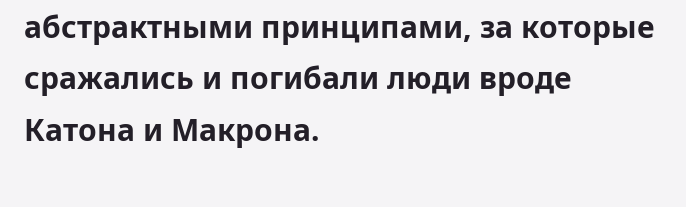абстрактными принципами, за которые сражались и погибали люди вроде Катона и Макрона.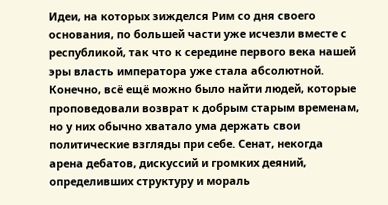Идеи, на которых зижделся Рим со дня своего основания, по большей части уже исчезли вместе с республикой, так что к середине первого века нашей эры власть императора уже стала абсолютной. Конечно, всё ещё можно было найти людей, которые проповедовали возврат к добрым старым временам, но у них обычно хватало ума держать свои политические взгляды при себе. Сенат, некогда арена дебатов, дискуссий и громких деяний, определивших структуру и мораль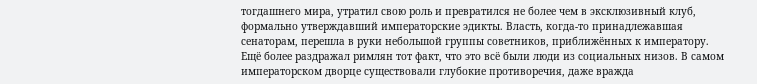тогдашнего мира, утратил свою роль и превратился не более чем в эксклюзивный клуб, формально утверждавший императорские эдикты. Власть, когда-то принадлежавшая сенаторам, перешла в руки небольшой группы советников, приближённых к императору. Ещё более раздражал римлян тот факт, что это всё были люди из социальных низов. В самом императорском дворце существовали глубокие противоречия, даже вражда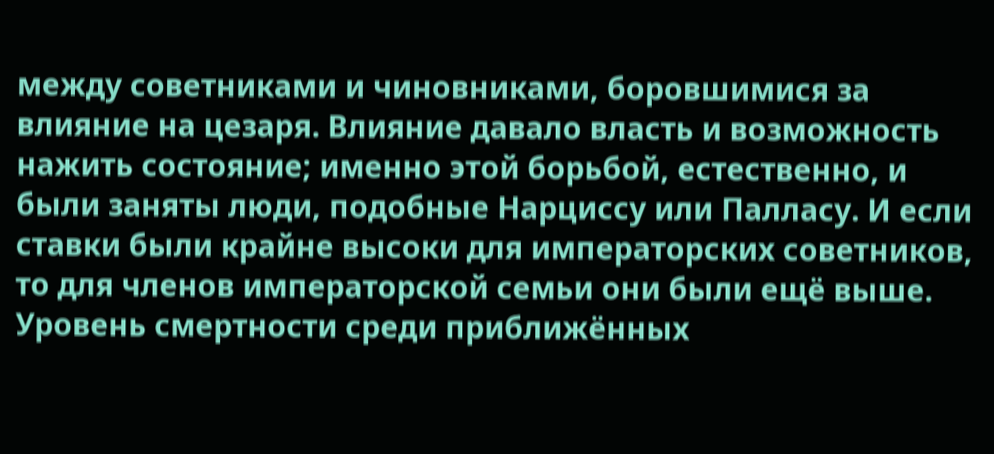между советниками и чиновниками, боровшимися за влияние на цезаря. Влияние давало власть и возможность нажить состояние; именно этой борьбой, естественно, и были заняты люди, подобные Нарциссу или Палласу. И если ставки были крайне высоки для императорских советников, то для членов императорской семьи они были ещё выше. Уровень смертности среди приближённых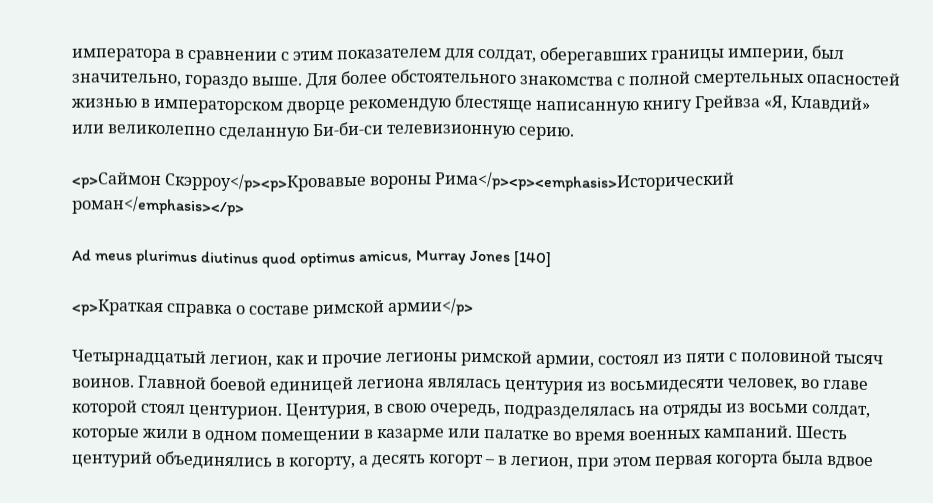императора в сравнении с этим показателем для солдат, оберегавших границы империи, был значительно, гораздо выше. Для более обстоятельного знакомства с полной смертельных опасностей жизнью в императорском дворце рекомендую блестяще написанную книгу Грейвза «Я, Клавдий» или великолепно сделанную Би-би-си телевизионную серию.

<p>Саймон Скэрроу</p><p>Кровавые вороны Рима</p><p><emphasis>Исторический роман</emphasis></p>

Ad meus plurimus diutinus quod optimus amicus, Murray Jones [140]

<p>Краткая справка о составе римской армии</p>

Четырнадцатый легион, как и прочие легионы римской армии, состоял из пяти с половиной тысяч воинов. Главной боевой единицей легиона являлась центурия из восьмидесяти человек, во главе которой стоял центурион. Центурия, в свою очередь, подразделялась на отряды из восьми солдат, которые жили в одном помещении в казарме или палатке во время военных кампаний. Шесть центурий объединялись в когорту, а десять когорт – в легион, при этом первая когорта была вдвое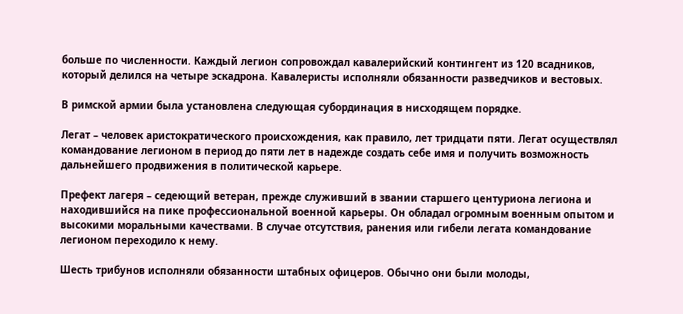больше по численности. Каждый легион сопровождал кавалерийский контингент из 120 всадников, который делился на четыре эскадрона. Кавалеристы исполняли обязанности разведчиков и вестовых.

В римской армии была установлена следующая субординация в нисходящем порядке.

Легат – человек аристократического происхождения, как правило, лет тридцати пяти. Легат осуществлял командование легионом в период до пяти лет в надежде создать себе имя и получить возможность дальнейшего продвижения в политической карьере.

Префект лагеря – седеющий ветеран, прежде служивший в звании старшего центуриона легиона и находившийся на пике профессиональной военной карьеры. Он обладал огромным военным опытом и высокими моральными качествами. В случае отсутствия, ранения или гибели легата командование легионом переходило к нему.

Шесть трибунов исполняли обязанности штабных офицеров. Обычно они были молоды,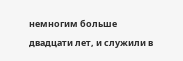немногим больше двадцати лет, и служили в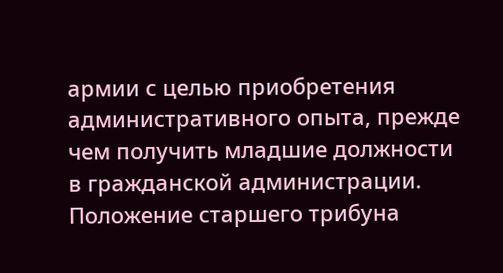армии с целью приобретения административного опыта, прежде чем получить младшие должности в гражданской администрации. Положение старшего трибуна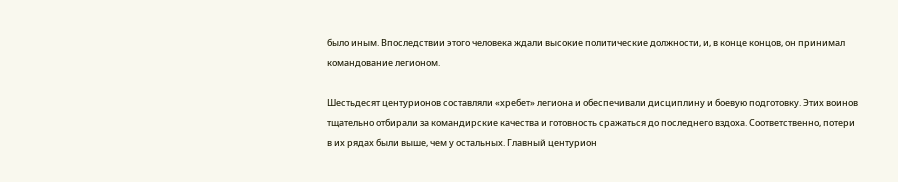было иным. Впоследствии этого человека ждали высокие политические должности, и, в конце концов, он принимал командование легионом.

Шестьдесят центурионов составляли «хребет» легиона и обеспечивали дисциплину и боевую подготовку. Этих воинов тщательно отбирали за командирские качества и готовность сражаться до последнего вздоха. Соответственно, потери в их рядах были выше, чем у остальных. Главный центурион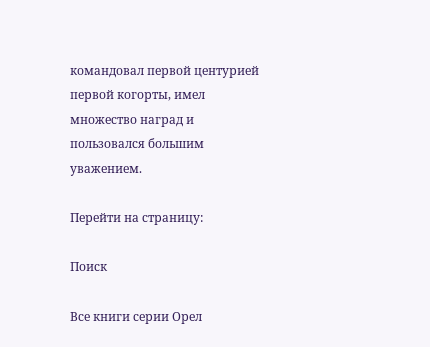командовал первой центурией первой когорты, имел множество наград и пользовался большим уважением.

Перейти на страницу:

Поиск

Все книги серии Орел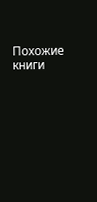Похожие книги